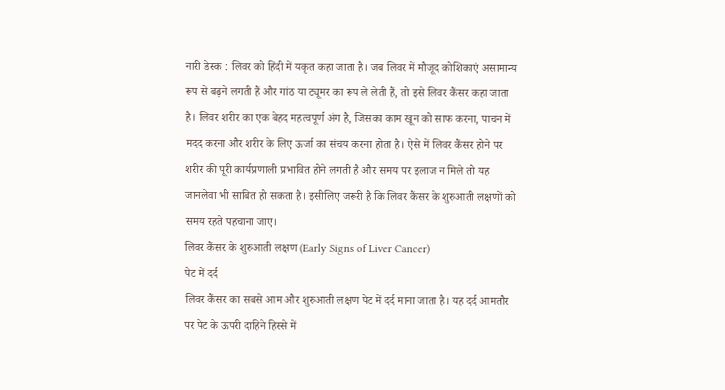नारी डेस्क : लिवर को हिंदी में यकृत कहा जाता है। जब लिवर में मौजूद कोशिकाएं असामान्य रूप से बढ़ने लगती हैं और गांठ या ट्यूमर का रूप ले लेती हैं, तो इसे लिवर कैंसर कहा जाता है। लिवर शरीर का एक बेहद महत्वपूर्ण अंग है, जिसका काम खून को साफ करना, पाचन में मदद करना और शरीर के लिए ऊर्जा का संचय करना होता है। ऐसे में लिवर कैंसर होने पर शरीर की पूरी कार्यप्रणाली प्रभावित होने लगती है और समय पर इलाज न मिले तो यह जानलेवा भी साबित हो सकता है। इसीलिए जरूरी है कि लिवर कैंसर के शुरुआती लक्षणों को समय रहते पहचाना जाए।
लिवर कैंसर के शुरुआती लक्षण (Early Signs of Liver Cancer)
पेट में दर्द
लिवर कैंसर का सबसे आम और शुरुआती लक्षण पेट में दर्द माना जाता है। यह दर्द आमतौर पर पेट के ऊपरी दाहिने हिस्से में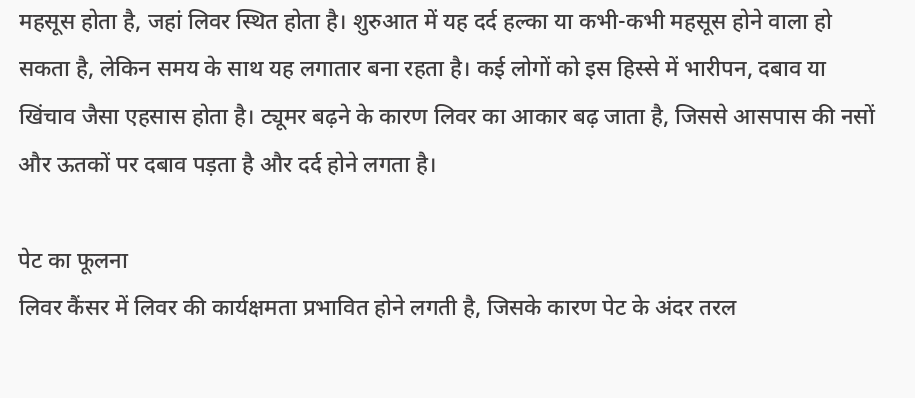महसूस होता है, जहां लिवर स्थित होता है। शुरुआत में यह दर्द हल्का या कभी-कभी महसूस होने वाला हो सकता है, लेकिन समय के साथ यह लगातार बना रहता है। कई लोगों को इस हिस्से में भारीपन, दबाव या खिंचाव जैसा एहसास होता है। ट्यूमर बढ़ने के कारण लिवर का आकार बढ़ जाता है, जिससे आसपास की नसों और ऊतकों पर दबाव पड़ता है और दर्द होने लगता है।

पेट का फूलना
लिवर कैंसर में लिवर की कार्यक्षमता प्रभावित होने लगती है, जिसके कारण पेट के अंदर तरल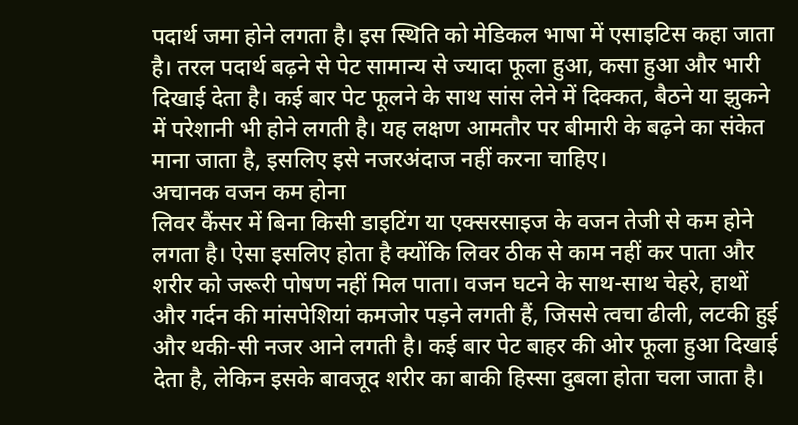पदार्थ जमा होने लगता है। इस स्थिति को मेडिकल भाषा में एसाइटिस कहा जाता है। तरल पदार्थ बढ़ने से पेट सामान्य से ज्यादा फूला हुआ, कसा हुआ और भारी दिखाई देता है। कई बार पेट फूलने के साथ सांस लेने में दिक्कत, बैठने या झुकने में परेशानी भी होने लगती है। यह लक्षण आमतौर पर बीमारी के बढ़ने का संकेत माना जाता है, इसलिए इसे नजरअंदाज नहीं करना चाहिए।
अचानक वजन कम होना
लिवर कैंसर में बिना किसी डाइटिंग या एक्सरसाइज के वजन तेजी से कम होने लगता है। ऐसा इसलिए होता है क्योंकि लिवर ठीक से काम नहीं कर पाता और शरीर को जरूरी पोषण नहीं मिल पाता। वजन घटने के साथ-साथ चेहरे, हाथों और गर्दन की मांसपेशियां कमजोर पड़ने लगती हैं, जिससे त्वचा ढीली, लटकी हुई और थकी-सी नजर आने लगती है। कई बार पेट बाहर की ओर फूला हुआ दिखाई देता है, लेकिन इसके बावजूद शरीर का बाकी हिस्सा दुबला होता चला जाता है।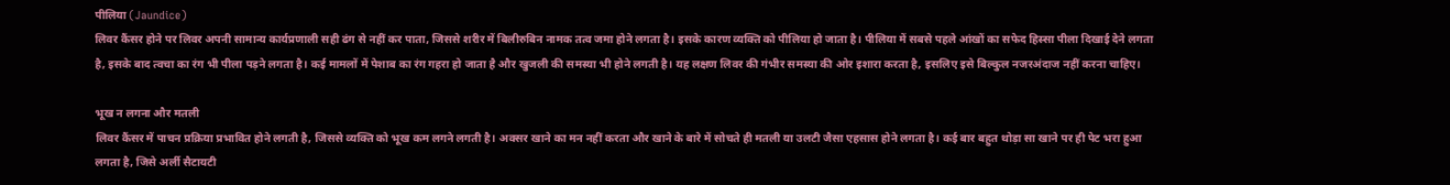पीलिया (Jaundice)
लिवर कैंसर होने पर लिवर अपनी सामान्य कार्यप्रणाली सही ढंग से नहीं कर पाता, जिससे शरीर में बिलीरुबिन नामक तत्व जमा होने लगता है। इसके कारण व्यक्ति को पीलिया हो जाता है। पीलिया में सबसे पहले आंखों का सफेद हिस्सा पीला दिखाई देने लगता है, इसके बाद त्वचा का रंग भी पीला पड़ने लगता है। कई मामलों में पेशाब का रंग गहरा हो जाता है और खुजली की समस्या भी होने लगती है। यह लक्षण लिवर की गंभीर समस्या की ओर इशारा करता है, इसलिए इसे बिल्कुल नजरअंदाज नहीं करना चाहिए।

भूख न लगना और मतली
लिवर कैंसर में पाचन प्रक्रिया प्रभावित होने लगती है, जिससे व्यक्ति को भूख कम लगने लगती है। अक्सर खाने का मन नहीं करता और खाने के बारे में सोचते ही मतली या उलटी जैसा एहसास होने लगता है। कई बार बहुत थोड़ा सा खाने पर ही पेट भरा हुआ लगता है, जिसे अर्ली सैटायटी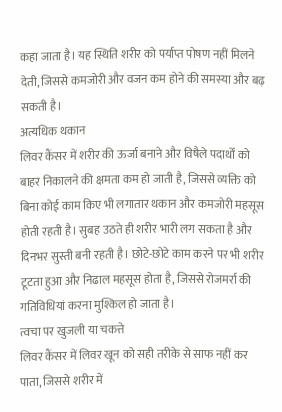कहा जाता है। यह स्थिति शरीर को पर्याप्त पोषण नहीं मिलने देती, जिससे कमजोरी और वजन कम होने की समस्या और बढ़ सकती है।
अत्यधिक थकान
लिवर कैंसर में शरीर की ऊर्जा बनाने और विषैले पदार्थों को बाहर निकालने की क्षमता कम हो जाती है, जिससे व्यक्ति को बिना कोई काम किए भी लगातार थकान और कमजोरी महसूस होती रहती है। सुबह उठते ही शरीर भारी लग सकता है और दिनभर सुस्ती बनी रहती है। छोटे-छोटे काम करने पर भी शरीर टूटता हुआ और निढाल महसूस होता है, जिससे रोजमर्रा की गतिविधियां करना मुश्किल हो जाता है।
त्वचा पर खुजली या चकत्ते
लिवर कैंसर में लिवर खून को सही तरीके से साफ नहीं कर पाता, जिससे शरीर में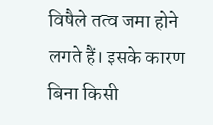विषैले तत्व जमा होने लगते हैं। इसके कारण बिना किसी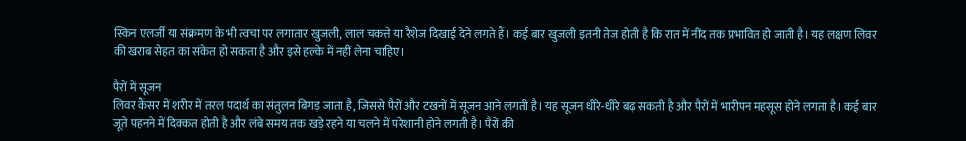स्किन एलर्जी या संक्रमण के भी त्वचा पर लगातार खुजली, लाल चकत्ते या रैशेज दिखाई देने लगते हैं। कई बार खुजली इतनी तेज होती है कि रात में नींद तक प्रभावित हो जाती है। यह लक्षण लिवर की खराब सेहत का संकेत हो सकता है और इसे हल्के में नहीं लेना चाहिए।

पैरों में सूजन
लिवर कैंसर में शरीर में तरल पदार्थ का संतुलन बिगड़ जाता है, जिससे पैरों और टखनों में सूजन आने लगती है। यह सूजन धीरे-धीरे बढ़ सकती है और पैरों में भारीपन महसूस होने लगता है। कई बार जूते पहनने में दिक्कत होती है और लंबे समय तक खड़े रहने या चलने में परेशानी होने लगती है। पैरों की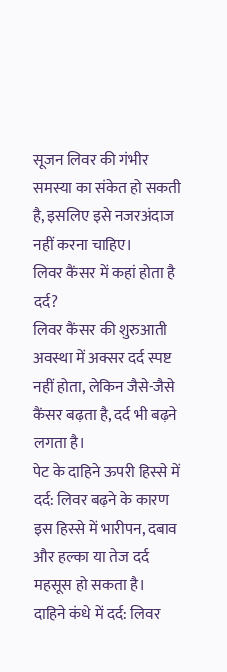सूजन लिवर की गंभीर समस्या का संकेत हो सकती है, इसलिए इसे नजरअंदाज नहीं करना चाहिए।
लिवर कैंसर में कहां होता है दर्द?
लिवर कैंसर की शुरुआती अवस्था में अक्सर दर्द स्पष्ट नहीं होता, लेकिन जैसे-जैसे कैंसर बढ़ता है, दर्द भी बढ़ने लगता है।
पेट के दाहिने ऊपरी हिस्से में दर्द: लिवर बढ़ने के कारण इस हिस्से में भारीपन, दबाव और हल्का या तेज दर्द महसूस हो सकता है।
दाहिने कंधे में दर्द: लिवर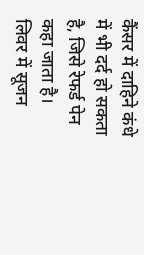कैंसर में दाहिने कंधे में भी दर्द हो सकता है, जिसे रेफर्ड पेन कहा जाता है। लिवर में सूजन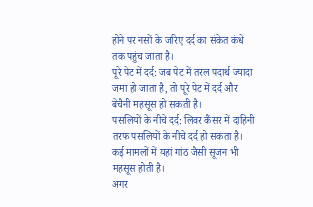होने पर नसों के जरिए दर्द का संकेत कंधे तक पहुंच जाता है।
पूरे पेट में दर्द: जब पेट में तरल पदार्थ ज्यादा जमा हो जाता है, तो पूरे पेट में दर्द और बेचैनी महसूस हो सकती है।
पसलियों के नीचे दर्द: लिवर कैंसर में दाहिनी तरफ पसलियों के नीचे दर्द हो सकता है। कई मामलों में यहां गांठ जैसी सूजन भी महसूस होती है।
अगर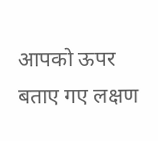आपको ऊपर बताए गए लक्षण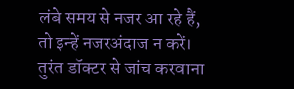लंबे समय से नजर आ रहे हैं, तो इन्हें नजरअंदाज न करें। तुरंत डॉक्टर से जांच करवाना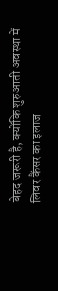बेहद जरूरी है, क्योंकि शुरुआती अवस्था में लिवर कैंसर का इलाज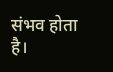संभव होता है।